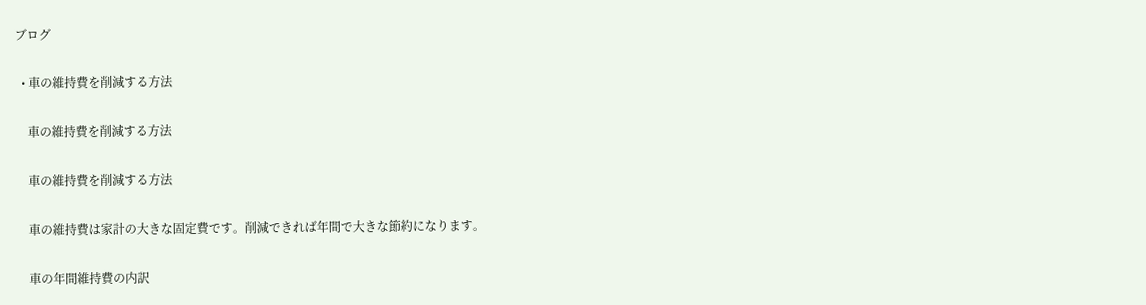ブログ

  • 車の維持費を削減する方法

    車の維持費を削減する方法

    車の維持費を削減する方法

    車の維持費は家計の大きな固定費です。削減できれば年間で大きな節約になります。

    車の年間維持費の内訳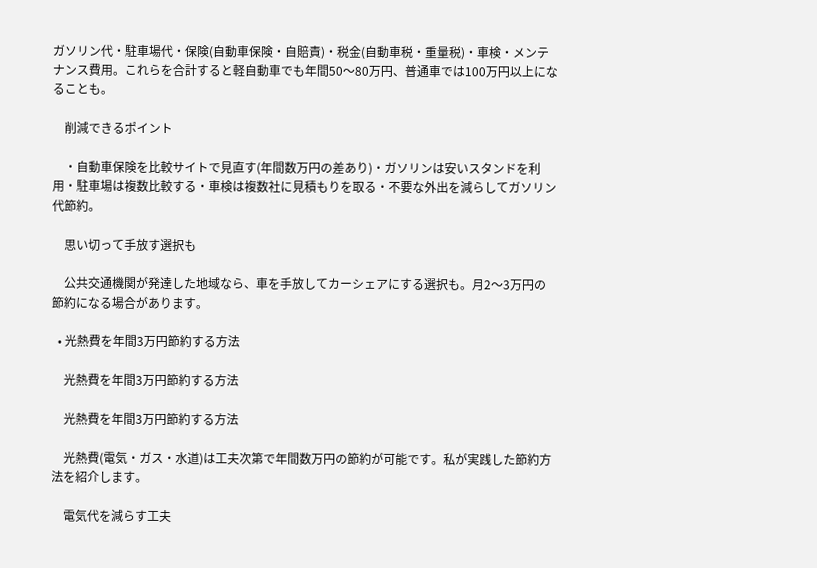ガソリン代・駐車場代・保険(自動車保険・自賠責)・税金(自動車税・重量税)・車検・メンテナンス費用。これらを合計すると軽自動車でも年間50〜80万円、普通車では100万円以上になることも。

    削減できるポイント

    ・自動車保険を比較サイトで見直す(年間数万円の差あり)・ガソリンは安いスタンドを利用・駐車場は複数比較する・車検は複数社に見積もりを取る・不要な外出を減らしてガソリン代節約。

    思い切って手放す選択も

    公共交通機関が発達した地域なら、車を手放してカーシェアにする選択も。月2〜3万円の節約になる場合があります。

  • 光熱費を年間3万円節約する方法

    光熱費を年間3万円節約する方法

    光熱費を年間3万円節約する方法

    光熱費(電気・ガス・水道)は工夫次第で年間数万円の節約が可能です。私が実践した節約方法を紹介します。

    電気代を減らす工夫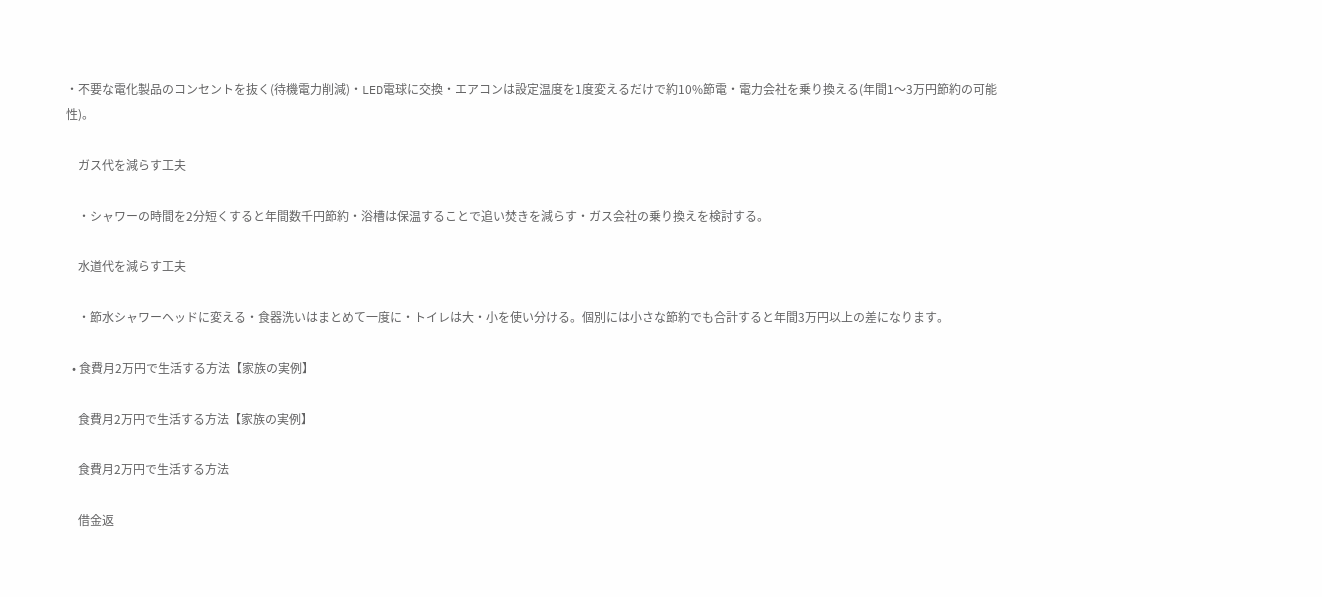・不要な電化製品のコンセントを抜く(待機電力削減)・LED電球に交換・エアコンは設定温度を1度変えるだけで約10%節電・電力会社を乗り換える(年間1〜3万円節約の可能性)。

    ガス代を減らす工夫

    ・シャワーの時間を2分短くすると年間数千円節約・浴槽は保温することで追い焚きを減らす・ガス会社の乗り換えを検討する。

    水道代を減らす工夫

    ・節水シャワーヘッドに変える・食器洗いはまとめて一度に・トイレは大・小を使い分ける。個別には小さな節約でも合計すると年間3万円以上の差になります。

  • 食費月2万円で生活する方法【家族の実例】

    食費月2万円で生活する方法【家族の実例】

    食費月2万円で生活する方法

    借金返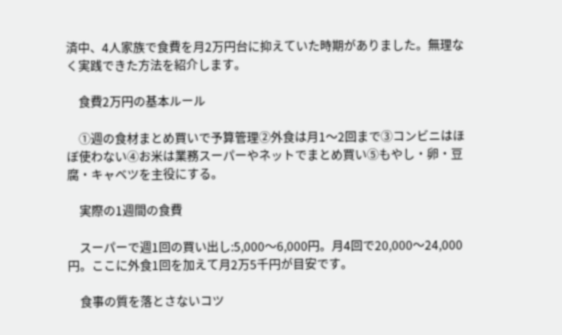済中、4人家族で食費を月2万円台に抑えていた時期がありました。無理なく実践できた方法を紹介します。

    食費2万円の基本ルール

    ①週の食材まとめ買いで予算管理②外食は月1〜2回まで③コンビニはほぼ使わない④お米は業務スーパーやネットでまとめ買い⑤もやし・卵・豆腐・キャベツを主役にする。

    実際の1週間の食費

    スーパーで週1回の買い出し:5,000〜6,000円。月4回で20,000〜24,000円。ここに外食1回を加えて月2万5千円が目安です。

    食事の質を落とさないコツ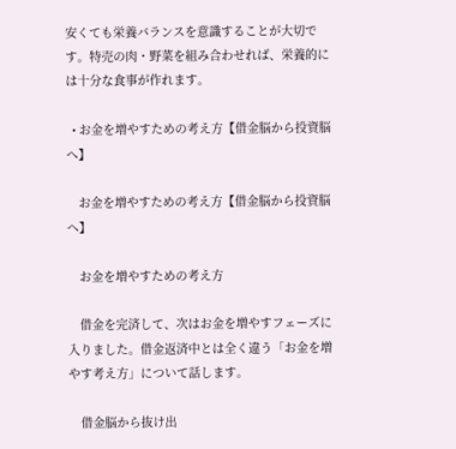安くても栄養バランスを意識することが大切です。特売の肉・野菜を組み合わせれば、栄養的には十分な食事が作れます。

  • お金を増やすための考え方【借金脳から投資脳へ】

    お金を増やすための考え方【借金脳から投資脳へ】

    お金を増やすための考え方

    借金を完済して、次はお金を増やすフェーズに入りました。借金返済中とは全く違う「お金を増やす考え方」について話します。

    借金脳から抜け出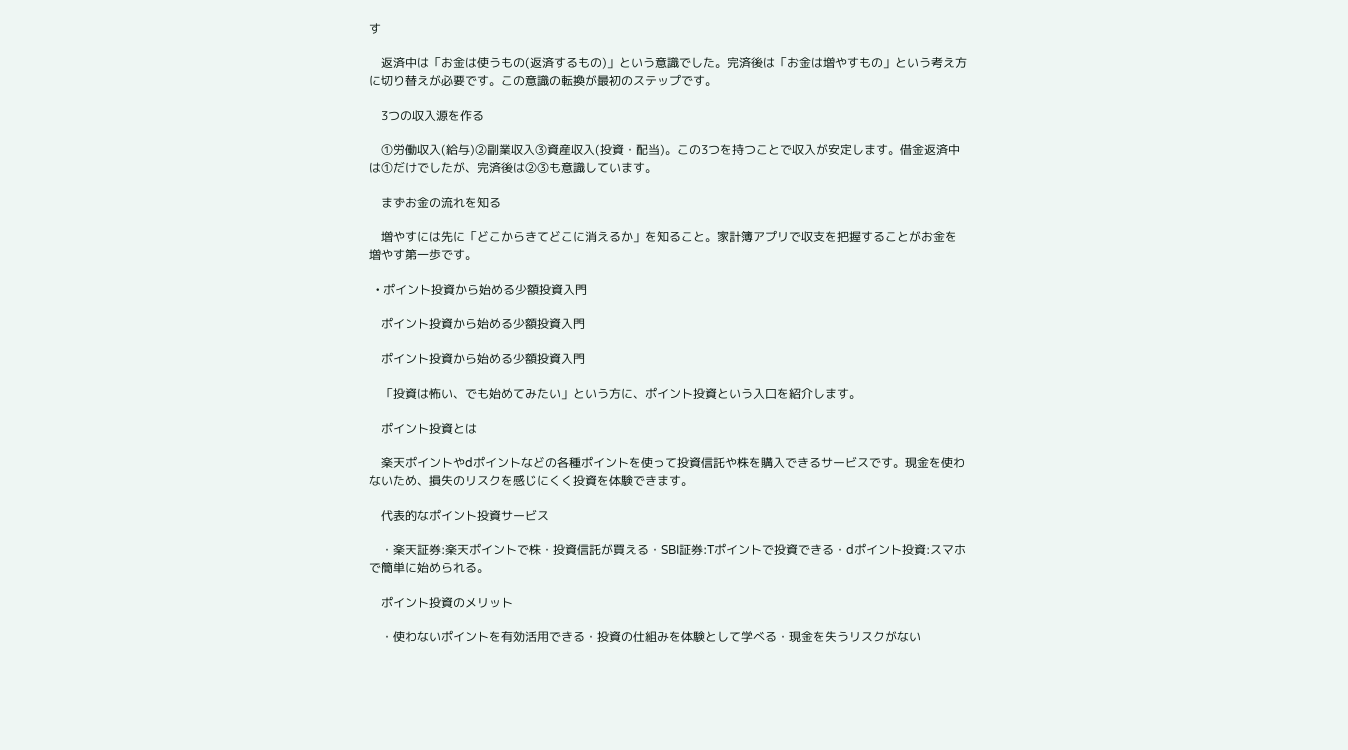す

    返済中は「お金は使うもの(返済するもの)」という意識でした。完済後は「お金は増やすもの」という考え方に切り替えが必要です。この意識の転換が最初のステップです。

    3つの収入源を作る

    ①労働収入(給与)②副業収入③資産収入(投資・配当)。この3つを持つことで収入が安定します。借金返済中は①だけでしたが、完済後は②③も意識しています。

    まずお金の流れを知る

    増やすには先に「どこからきてどこに消えるか」を知ること。家計簿アプリで収支を把握することがお金を増やす第一歩です。

  • ポイント投資から始める少額投資入門

    ポイント投資から始める少額投資入門

    ポイント投資から始める少額投資入門

    「投資は怖い、でも始めてみたい」という方に、ポイント投資という入口を紹介します。

    ポイント投資とは

    楽天ポイントやdポイントなどの各種ポイントを使って投資信託や株を購入できるサービスです。現金を使わないため、損失のリスクを感じにくく投資を体験できます。

    代表的なポイント投資サービス

    ・楽天証券:楽天ポイントで株・投資信託が買える・SBI証券:Tポイントで投資できる・dポイント投資:スマホで簡単に始められる。

    ポイント投資のメリット

    ・使わないポイントを有効活用できる・投資の仕組みを体験として学べる・現金を失うリスクがない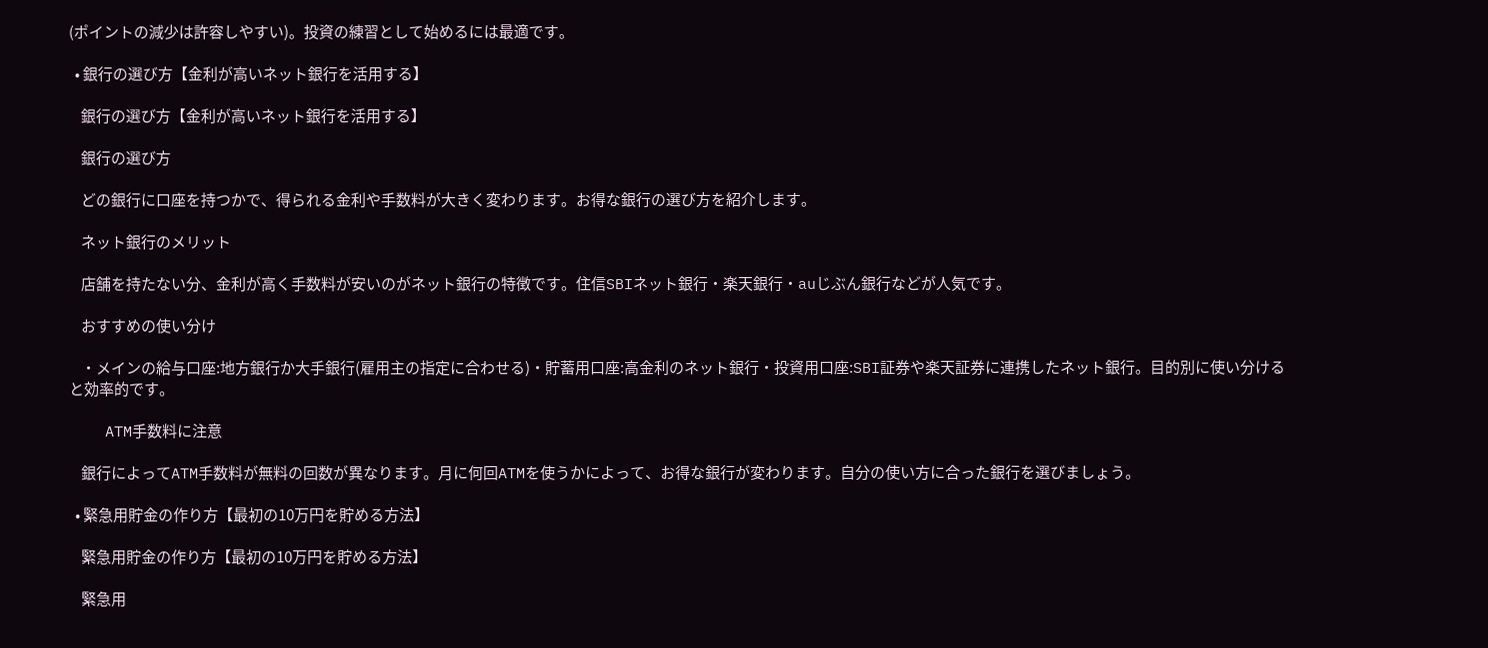(ポイントの減少は許容しやすい)。投資の練習として始めるには最適です。

  • 銀行の選び方【金利が高いネット銀行を活用する】

    銀行の選び方【金利が高いネット銀行を活用する】

    銀行の選び方

    どの銀行に口座を持つかで、得られる金利や手数料が大きく変わります。お得な銀行の選び方を紹介します。

    ネット銀行のメリット

    店舗を持たない分、金利が高く手数料が安いのがネット銀行の特徴です。住信SBIネット銀行・楽天銀行・auじぶん銀行などが人気です。

    おすすめの使い分け

    ・メインの給与口座:地方銀行か大手銀行(雇用主の指定に合わせる)・貯蓄用口座:高金利のネット銀行・投資用口座:SBI証券や楽天証券に連携したネット銀行。目的別に使い分けると効率的です。

    ATM手数料に注意

    銀行によってATM手数料が無料の回数が異なります。月に何回ATMを使うかによって、お得な銀行が変わります。自分の使い方に合った銀行を選びましょう。

  • 緊急用貯金の作り方【最初の10万円を貯める方法】

    緊急用貯金の作り方【最初の10万円を貯める方法】

    緊急用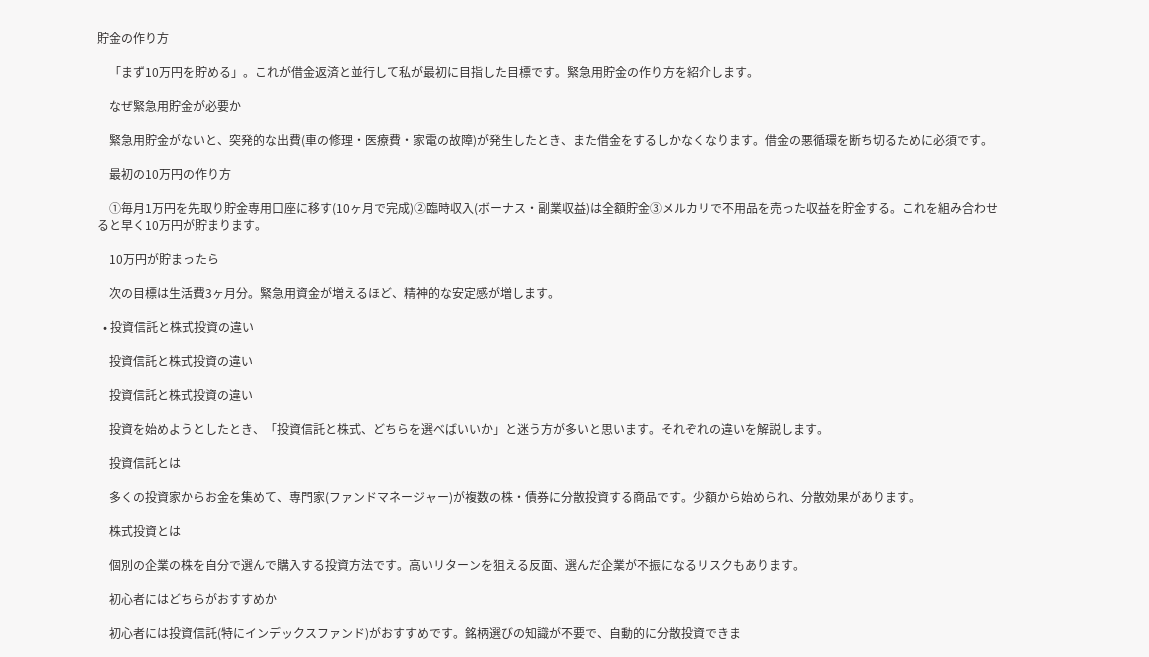貯金の作り方

    「まず10万円を貯める」。これが借金返済と並行して私が最初に目指した目標です。緊急用貯金の作り方を紹介します。

    なぜ緊急用貯金が必要か

    緊急用貯金がないと、突発的な出費(車の修理・医療費・家電の故障)が発生したとき、また借金をするしかなくなります。借金の悪循環を断ち切るために必須です。

    最初の10万円の作り方

    ①毎月1万円を先取り貯金専用口座に移す(10ヶ月で完成)②臨時収入(ボーナス・副業収益)は全額貯金③メルカリで不用品を売った収益を貯金する。これを組み合わせると早く10万円が貯まります。

    10万円が貯まったら

    次の目標は生活費3ヶ月分。緊急用資金が増えるほど、精神的な安定感が増します。

  • 投資信託と株式投資の違い

    投資信託と株式投資の違い

    投資信託と株式投資の違い

    投資を始めようとしたとき、「投資信託と株式、どちらを選べばいいか」と迷う方が多いと思います。それぞれの違いを解説します。

    投資信託とは

    多くの投資家からお金を集めて、専門家(ファンドマネージャー)が複数の株・債券に分散投資する商品です。少額から始められ、分散効果があります。

    株式投資とは

    個別の企業の株を自分で選んで購入する投資方法です。高いリターンを狙える反面、選んだ企業が不振になるリスクもあります。

    初心者にはどちらがおすすめか

    初心者には投資信託(特にインデックスファンド)がおすすめです。銘柄選びの知識が不要で、自動的に分散投資できま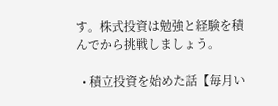す。株式投資は勉強と経験を積んでから挑戦しましょう。

  • 積立投資を始めた話【毎月い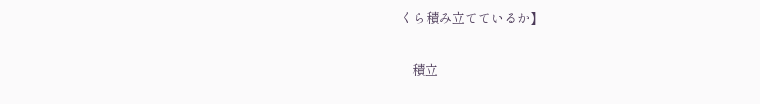くら積み立てているか】

    積立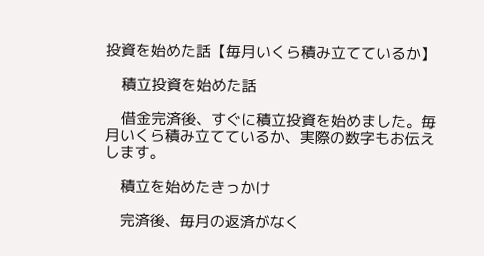投資を始めた話【毎月いくら積み立てているか】

    積立投資を始めた話

    借金完済後、すぐに積立投資を始めました。毎月いくら積み立てているか、実際の数字もお伝えします。

    積立を始めたきっかけ

    完済後、毎月の返済がなく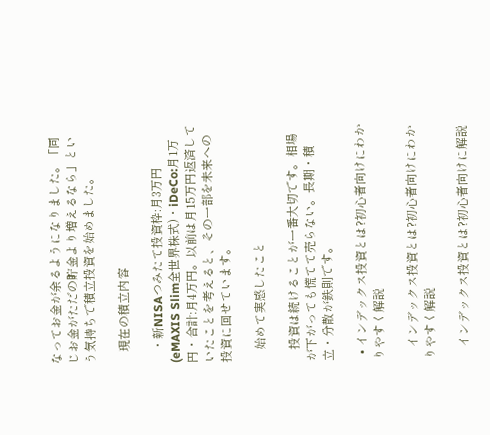なってお金が余るようになりました。「同じお金がただの貯金より増えるなら」という気持ちで積立投資を始めました。

    現在の積立内容

    ・新NISAつみたて投資枠:月3万円(eMAXIS Slim全世界株式)・iDeCo:月1万円・合計:月4万円。以前は月15万円返済していたことを考えると、その一部を未来への投資に回せています。

    始めて実感したこと

    投資は続けることが一番大切です。相場が下がっても慌てて売らない。長期・積立・分散が鉄則です。

  • インデックス投資とは?初心者向けにわかりやすく解説

    インデックス投資とは?初心者向けにわかりやすく解説

    インデックス投資とは?初心者向けに解説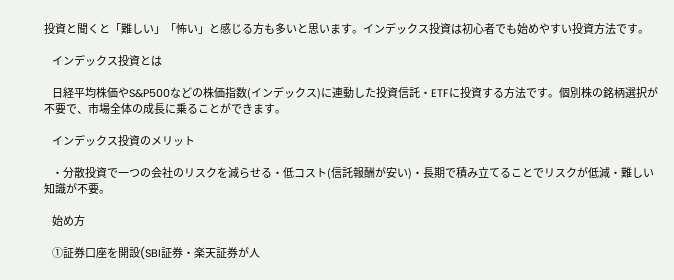投資と聞くと「難しい」「怖い」と感じる方も多いと思います。インデックス投資は初心者でも始めやすい投資方法です。

    インデックス投資とは

    日経平均株価やS&P500などの株価指数(インデックス)に連動した投資信託・ETFに投資する方法です。個別株の銘柄選択が不要で、市場全体の成長に乗ることができます。

    インデックス投資のメリット

    ・分散投資で一つの会社のリスクを減らせる・低コスト(信託報酬が安い)・長期で積み立てることでリスクが低減・難しい知識が不要。

    始め方

    ①証券口座を開設(SBI証券・楽天証券が人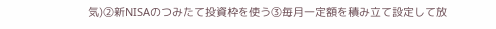気)②新NISAのつみたて投資枠を使う③毎月一定額を積み立て設定して放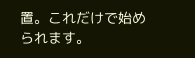置。これだけで始められます。